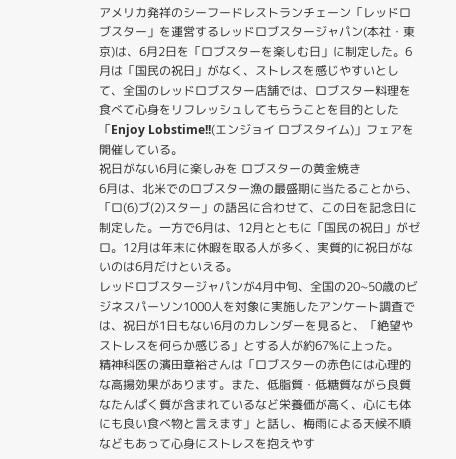アメリカ発祥のシーフードレストランチェーン「レッドロブスター」を運営するレッドロブスタージャパン(本社・東京)は、6月2日を「ロブスターを楽しむ日」に制定した。6月は「国民の祝日」がなく、ストレスを感じやすいとして、全国のレッドロブスター店舗では、ロブスター料理を食べて心身をリフレッシュしてもらうことを目的とした「Enjoy Lobstime!!(エンジョイ ロブスタイム)」フェアを開催している。
祝日がない6月に楽しみを ロブスターの黄金焼き
6月は、北米でのロブスター漁の最盛期に当たることから、「ロ(6)ブ(2)スター」の語呂に合わせて、この日を記念日に制定した。一方で6月は、12月とともに「国民の祝日」がゼロ。12月は年末に休暇を取る人が多く、実質的に祝日がないのは6月だけといえる。
レッドロブスタージャパンが4月中旬、全国の20~50歳のビジネスパーソン1000人を対象に実施したアンケート調査では、祝日が1日もない6月のカレンダーを見ると、「絶望やストレスを何らか感じる」とする人が約67%に上った。
精神科医の濱田章裕さんは「ロブスターの赤色には心理的な高揚効果があります。また、低脂質・低糖質ながら良質なたんぱく質が含まれているなど栄養価が高く、心にも体にも良い食べ物と言えます」と話し、梅雨による天候不順などもあって心身にストレスを抱えやす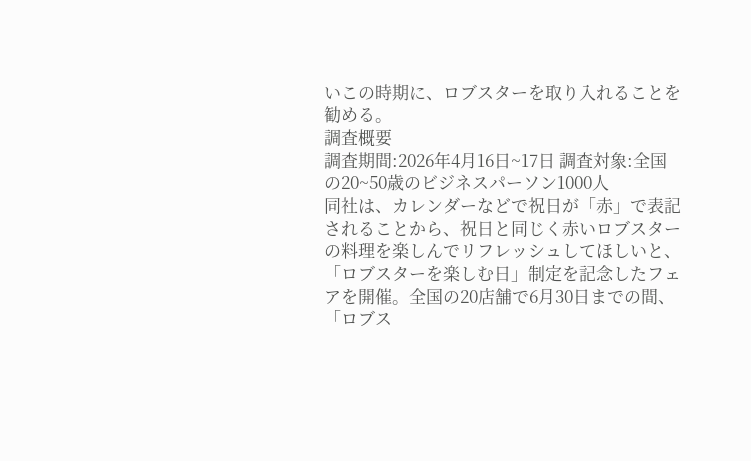いこの時期に、ロブスターを取り入れることを勧める。
調査概要
調査期間:2026年4月16日~17日 調査対象:全国の20~50歳のビジネスパーソン1000人
同社は、カレンダーなどで祝日が「赤」で表記されることから、祝日と同じく赤いロブスターの料理を楽しんでリフレッシュしてほしいと、「ロブスターを楽しむ日」制定を記念したフェアを開催。全国の20店舗で6月30日までの間、「ロブス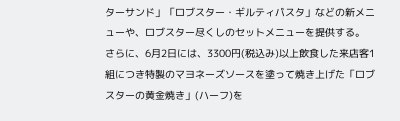ターサンド」「ロブスター・ギルティパスタ」などの新メニューや、ロブスター尽くしのセットメニューを提供する。
さらに、6月2日には、3300円(税込み)以上飲食した来店客1組につき特製のマヨネーズソースを塗って焼き上げた「ロブスターの黄金焼き」(ハーフ)を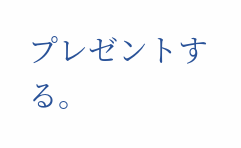プレゼントする。